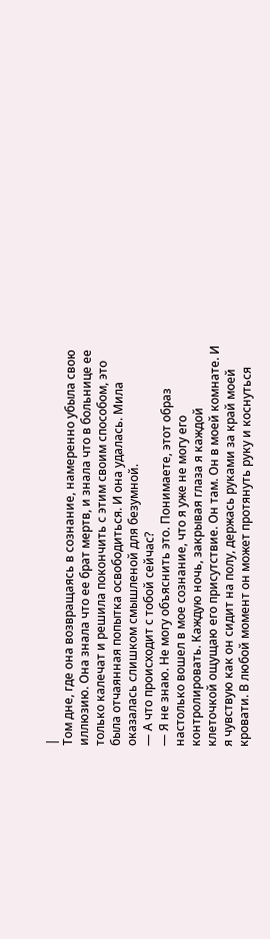|
Том дне, где она возвращаясь в сознание, намеренно убыла свою иллюзию. Она знала что ее брат мертв, и знала что в больнице ее только калечат и решила покончить с этим своим способом, это была отчаянная попытка освободиться. И она удалась. Мила оказалась слишком смышленой для безумной.
— А что происходит с тобой сейчас?
— Я не знаю. Не могу объяснить это. Понимаете, этот образ настолько вошел в мое сознание, что я уже не могу его контролировать. Каждую ночь, закрывая глаза я каждой клеточкой ощущаю его присутствие. Он там. Он в моей комнате. И я чувствую как он сидит на полу, держась руками за край моей кровати. В любой момент он может протянуть руку и коснуться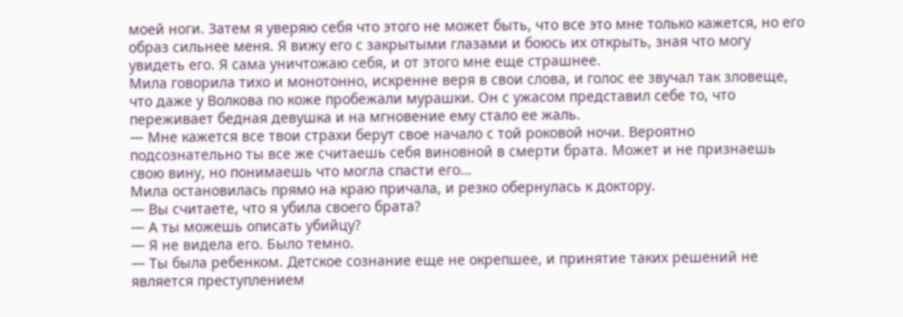моей ноги. Затем я уверяю себя что этого не может быть, что все это мне только кажется, но его образ сильнее меня. Я вижу его с закрытыми глазами и боюсь их открыть, зная что могу увидеть его. Я сама уничтожаю себя, и от этого мне еще страшнее.
Мила говорила тихо и монотонно, искренне веря в свои слова, и голос ее звучал так зловеще, что даже у Волкова по коже пробежали мурашки. Он с ужасом представил себе то, что переживает бедная девушка и на мгновение ему стало ее жаль.
— Мне кажется все твои страхи берут свое начало с той роковой ночи. Вероятно подсознательно ты все же считаешь себя виновной в смерти брата. Может и не признаешь свою вину, но понимаешь что могла спасти его…
Мила остановилась прямо на краю причала, и резко обернулась к доктору.
— Вы считаете, что я убила своего брата?
— А ты можешь описать убийцу?
— Я не видела его. Было темно.
— Ты была ребенком. Детское сознание еще не окрепшее, и принятие таких решений не является преступлением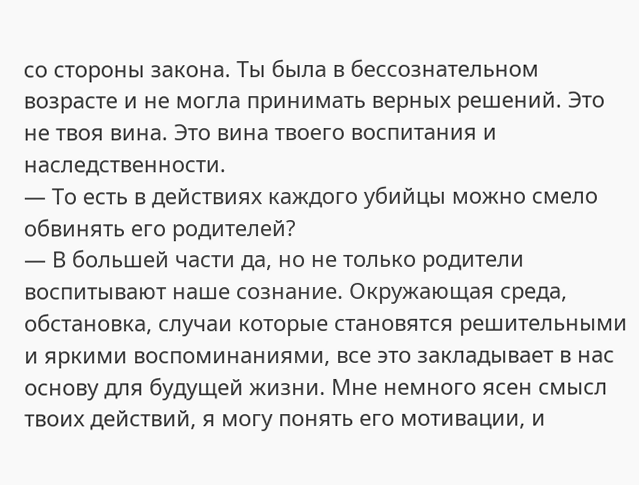со стороны закона. Ты была в бессознательном возрасте и не могла принимать верных решений. Это не твоя вина. Это вина твоего воспитания и наследственности.
— То есть в действиях каждого убийцы можно смело обвинять его родителей?
— В большей части да, но не только родители воспитывают наше сознание. Окружающая среда, обстановка, случаи которые становятся решительными и яркими воспоминаниями, все это закладывает в нас основу для будущей жизни. Мне немного ясен смысл твоих действий, я могу понять его мотивации, и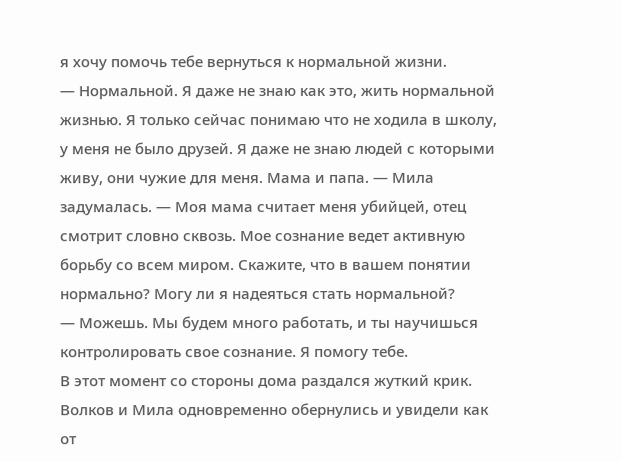я хочу помочь тебе вернуться к нормальной жизни.
— Нормальной. Я даже не знаю как это, жить нормальной жизнью. Я только сейчас понимаю что не ходила в школу, у меня не было друзей. Я даже не знаю людей с которыми живу, они чужие для меня. Мама и папа. — Мила задумалась. — Моя мама считает меня убийцей, отец смотрит словно сквозь. Мое сознание ведет активную борьбу со всем миром. Скажите, что в вашем понятии нормально? Могу ли я надеяться стать нормальной?
— Можешь. Мы будем много работать, и ты научишься контролировать свое сознание. Я помогу тебе.
В этот момент со стороны дома раздался жуткий крик.
Волков и Мила одновременно обернулись и увидели как от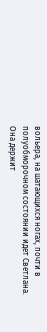вольера, на шатающихся ногах, почти в полуобморочном состоянии идет Светлана. Она держит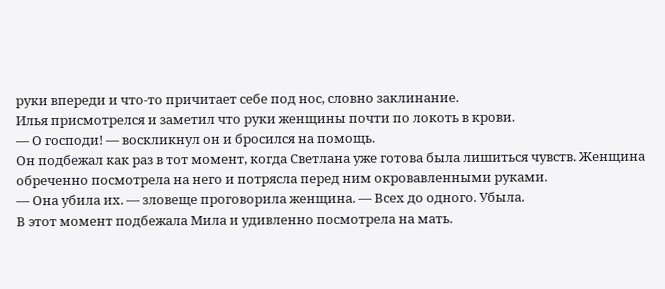руки впереди и что-то причитает себе под нос, словно заклинание.
Илья присмотрелся и заметил что руки женщины почти по локоть в крови.
— О господи! — воскликнул он и бросился на помощь.
Он подбежал как раз в тот момент, когда Светлана уже готова была лишиться чувств. Женщина обреченно посмотрела на него и потрясла перед ним окровавленными руками.
— Она убила их. — зловеще проговорила женщина. — Всех до одного. Убыла.
В этот момент подбежала Мила и удивленно посмотрела на мать.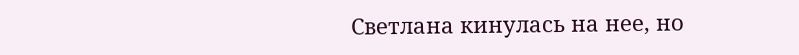Светлана кинулась на нее, но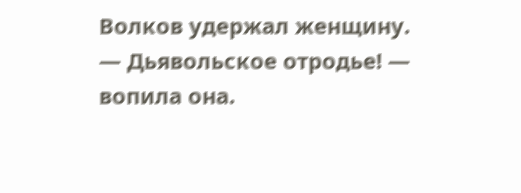Волков удержал женщину.
— Дьявольское отродье! — вопила она.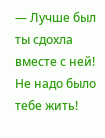— Лучше был ты сдохла вместе с ней! Не надо было тебе жить!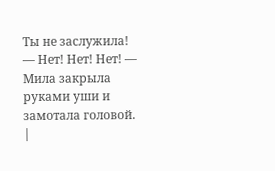Ты не заслужила!
— Нет! Нет! Нет! — Мила закрыла руками уши и замотала головой. |